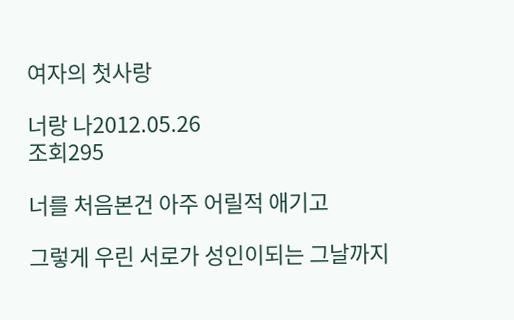여자의 첫사랑

너랑 나2012.05.26
조회295

너를 처음본건 아주 어릴적 애기고

그렇게 우린 서로가 성인이되는 그날까지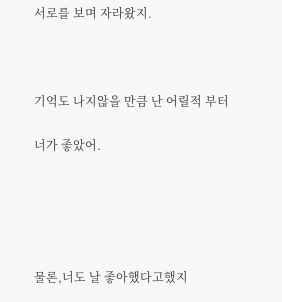서로를 보며 자라왔지.



기억도 나지않을 만큼 난 어릴적 부터

너가 좋았어.





물론,너도 날 좋아했다고했지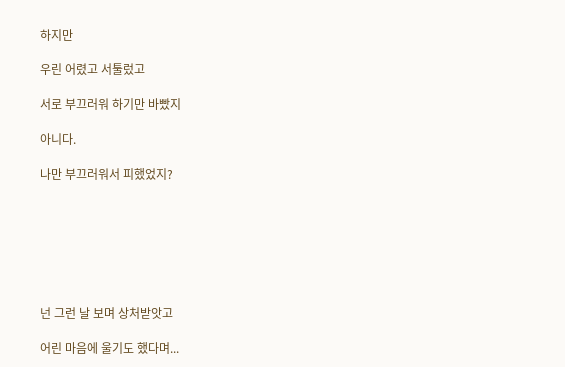하지만

우린 어렸고 서툴렀고

서로 부끄러워 하기만 바빴지

아니다.

나만 부끄러워서 피했었지?







넌 그런 날 보며 상처받앗고

어린 마음에 울기도 했다며...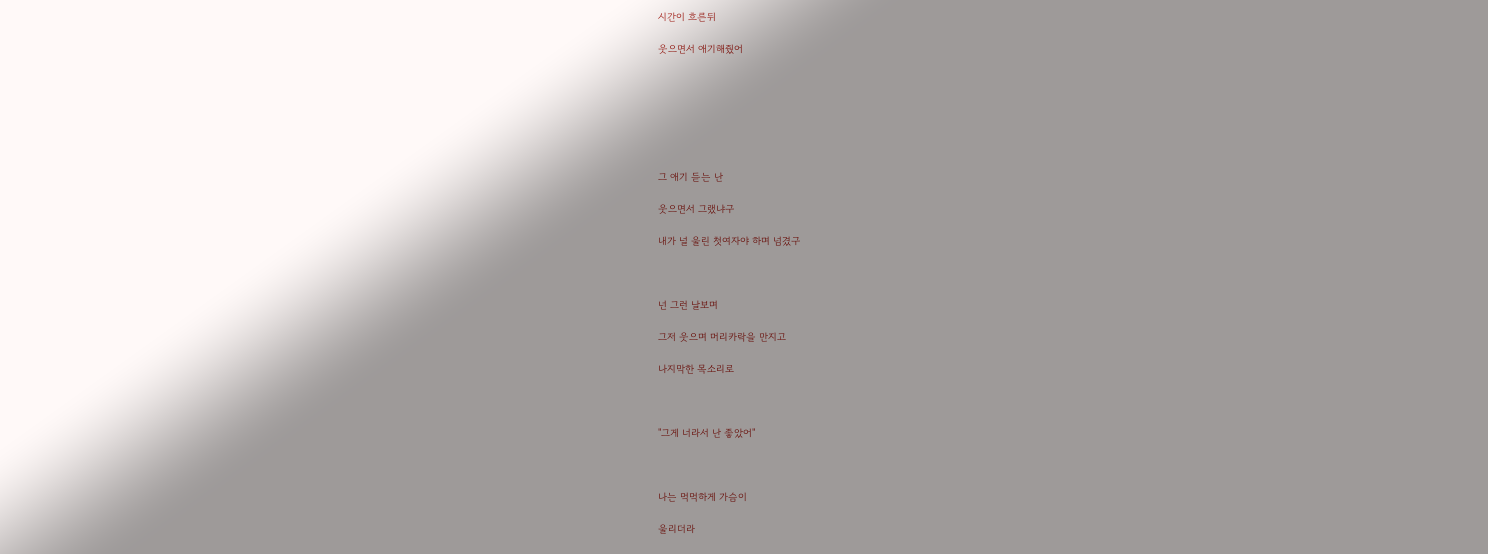시간이 흐른뒤

웃으면서 애기해줬어







그 애기 듣는 난

웃으면서 그랬냐구

내가 널 울린 첫여자야 하며 넘겼구



넌 그런 날보며

그저 웃으며 머리카락을 만지고

나지막한 목소리로



"그게 너라서 난 좋았어"



나는 먹먹하게 가슴이

울리더라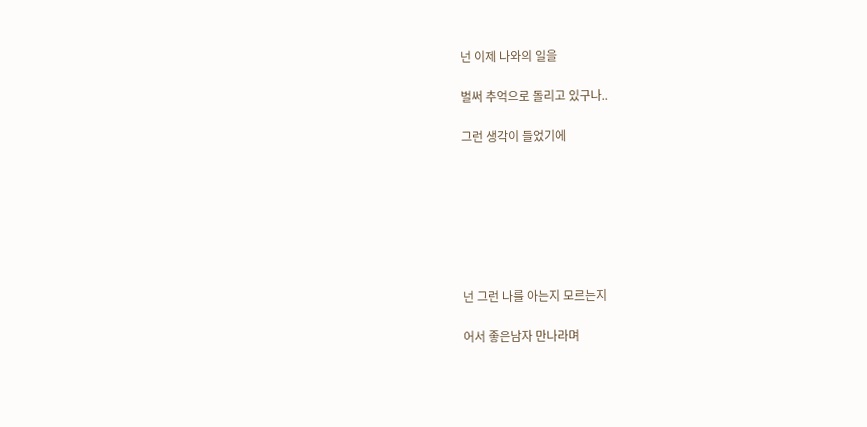넌 이제 나와의 일을

벌써 추억으로 돌리고 있구나..

그런 생각이 들었기에







넌 그런 나를 아는지 모르는지

어서 좋은남자 만나라며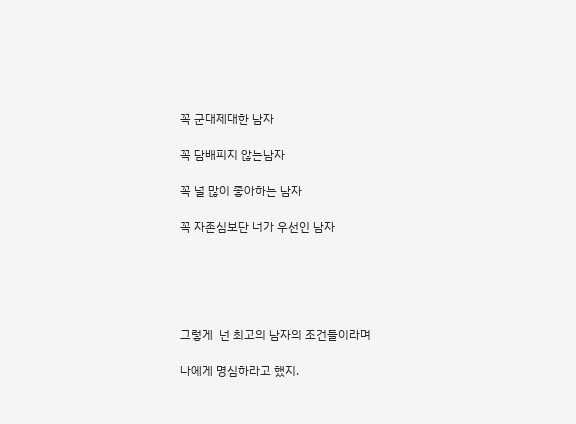꼭 군대제대한 남자

꼭 담배피지 않는남자

꼭 널 많이 좋아하는 남자

꼭 자존심보단 너가 우선인 남자





그렇게  넌 최고의 남자의 조건들이라며

나에게 명심하라고 했지.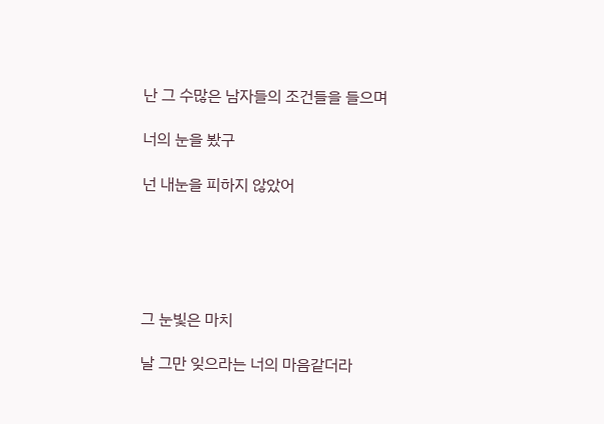난 그 수많은 남자들의 조건들을 들으며

너의 눈을 봤구

넌 내눈을 피하지 않았어





그 눈빛은 마치

날 그만 잊으라는 너의 마음같더라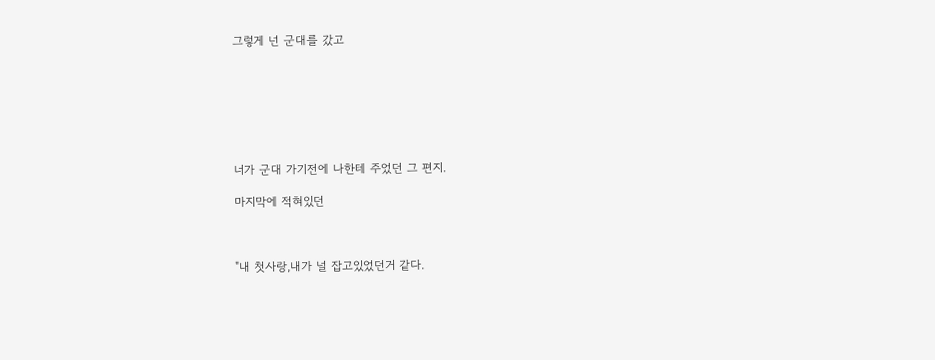그렇게 넌 군대를 갔고







너가 군대 가기전에 나한테 주었던 그 편지.

마지막에 적혀있던



"내 첫사랑,내가 널 잡고있었던거 같다.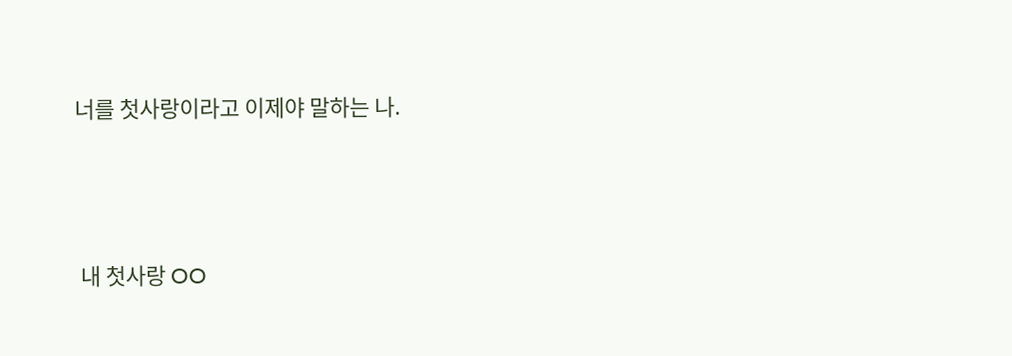너를 첫사랑이라고 이제야 말하는 나.



 내 첫사랑 OO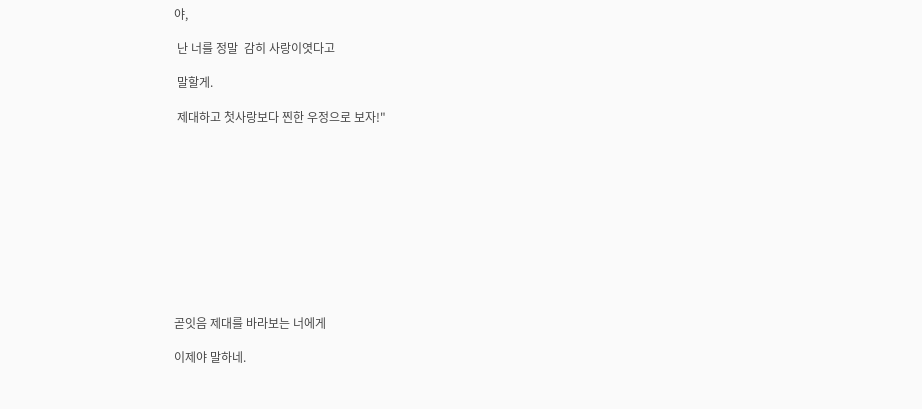야,

 난 너를 정말  감히 사랑이엿다고

 말할게.

 제대하고 첫사랑보다 찐한 우정으로 보자!"











곧잇음 제대를 바라보는 너에게

이제야 말하네.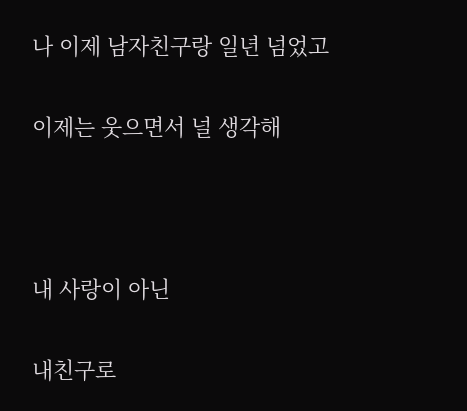나 이제 남자친구랑 일년 넘었고

이제는 웃으면서 널 생각해



내 사랑이 아닌

내친구로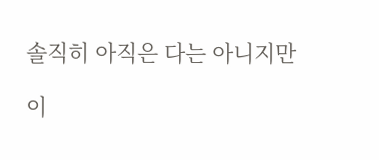솔직히 아직은 다는 아니지만

이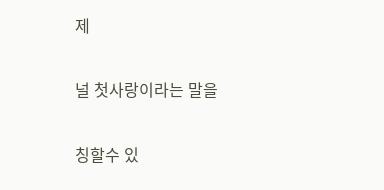제

널 첫사랑이라는 말을

칭할수 있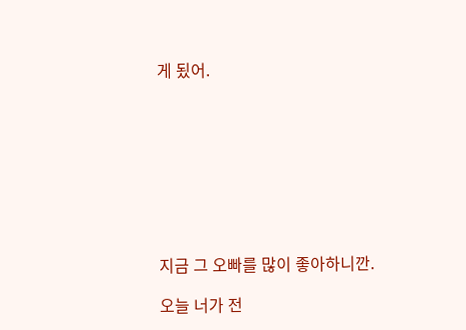게 됬어.









지금 그 오빠를 많이 좋아하니깐.

오늘 너가 전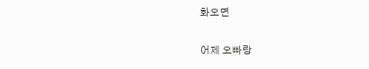화오면

어제 오빠랑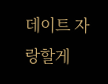데이트 자랑할게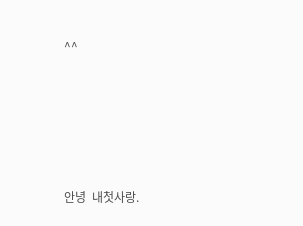^^









안녕  내첫사랑.